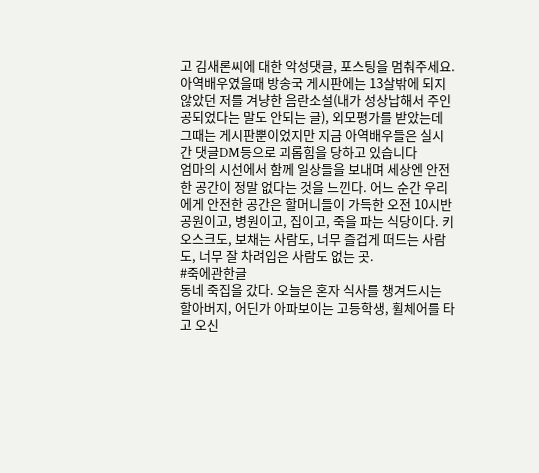고 김새론씨에 대한 악성댓글, 포스팅을 멈춰주세요. 아역배우였을때 방송국 게시판에는 13살밖에 되지 않았던 저를 겨냥한 음란소설(내가 성상납해서 주인공되었다는 말도 안되는 글), 외모평가를 받았는데 그때는 게시판뿐이었지만 지금 아역배우들은 실시간 댓글DM등으로 괴롭힘을 당하고 있습니다
엄마의 시선에서 함께 일상들을 보내며 세상엔 안전한 공간이 정말 없다는 것을 느낀다. 어느 순간 우리에게 안전한 공간은 할머니들이 가득한 오전 10시반 공원이고, 병원이고, 집이고, 죽을 파는 식당이다. 키오스크도, 보채는 사람도, 너무 즐겁게 떠드는 사람도, 너무 잘 차려입은 사람도 없는 곳.
#죽에관한글
동네 죽집을 갔다. 오늘은 혼자 식사를 챙겨드시는 할아버지, 어딘가 아파보이는 고등학생, 휠체어를 타고 오신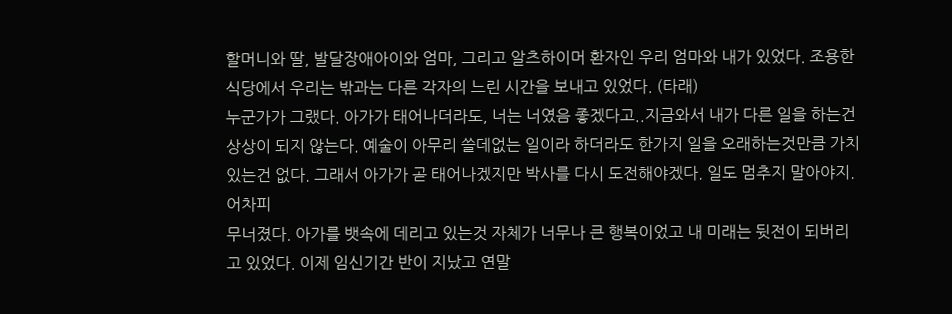할머니와 딸, 발달장애아이와 엄마, 그리고 알츠하이머 환자인 우리 엄마와 내가 있었다. 조용한 식당에서 우리는 밖과는 다른 각자의 느린 시간을 보내고 있었다. (타래)
누군가가 그랬다. 아가가 태어나더라도, 너는 너였음 좋겠다고..지금와서 내가 다른 일을 하는건 상상이 되지 않는다. 예술이 아무리 쓸데없는 일이라 하더라도 한가지 일을 오래하는것만큼 가치있는건 없다. 그래서 아가가 곧 태어나겠지만 박사를 다시 도전해야겠다. 일도 멈추지 말아야지. 어차피
무너졌다. 아가를 뱃속에 데리고 있는것 자체가 너무나 큰 행복이었고 내 미래는 뒷전이 되버리고 있었다. 이제 임신기간 반이 지났고 연말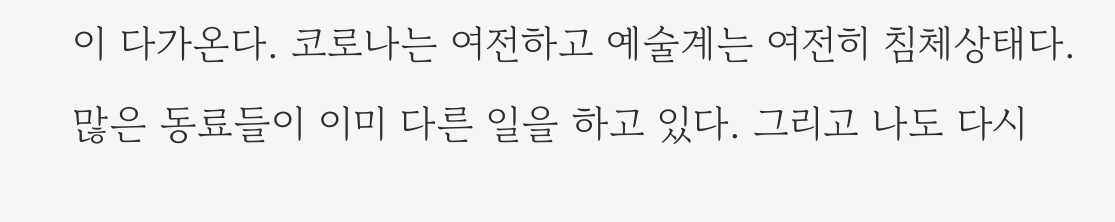이 다가온다. 코로나는 여전하고 예술계는 여전히 침체상태다. 많은 동료들이 이미 다른 일을 하고 있다. 그리고 나도 다시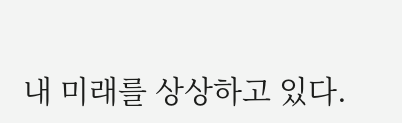내 미래를 상상하고 있다.